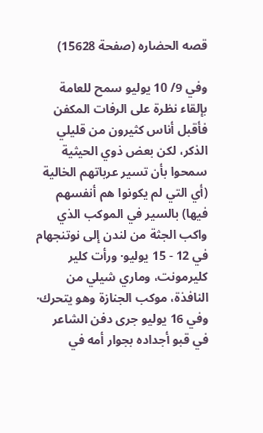قصه الحضاره (صفحة 15628)

وفي 9/ 10 يوليو سمح للعامة بإلقاء نظرة على الرفات المكفن فأقبل أناس كثيرون من قليلي الذكر، لكن بعض ذوي الحيثية سمحوا بأن تسير عرباتهم الخالية (أي التي لم يكونوا هم أنفسهم فيها) بالسير في الموكب الذي واكب الجثة من لندن إلى نوتنجهام في 12 - 15 يوليو· ورأت كلير كليرمونت، وماري شيلي من النافذة، موكب الجنازة وهو يتحرك· وفي 16 يوليو جرى دفن الشاعر في قبو أجداده بجوار أمه في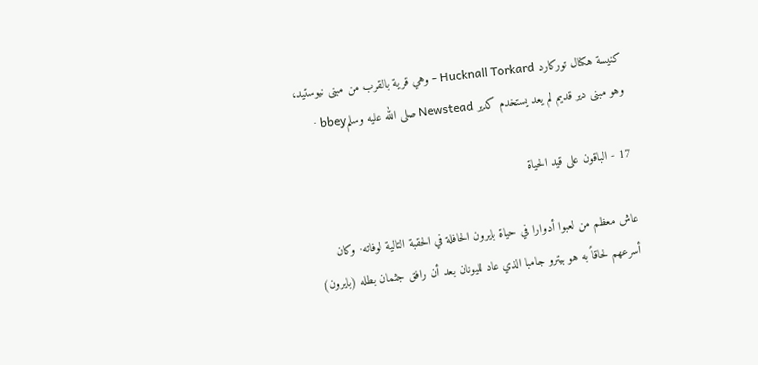كنيسة هكنال توركارد Hucknall Torkard - وهي قرية بالقرب من مبنى نيوستيد، وهو مبنى دير قديم لم يعد يستخدم كدير Newstead صلى الله عليه وسلمbbey ·

17 - الباقون على قيد الحياة

عاش معظم من لعبوا أدوارا في حياة بايرون الحافلة في الحقبة التالية لوفاته· وكان أسرعهم لحاقاً به هو بيترو جامبا الذي عاد لليونان بعد أن رافق جثمان بطله (بايرون)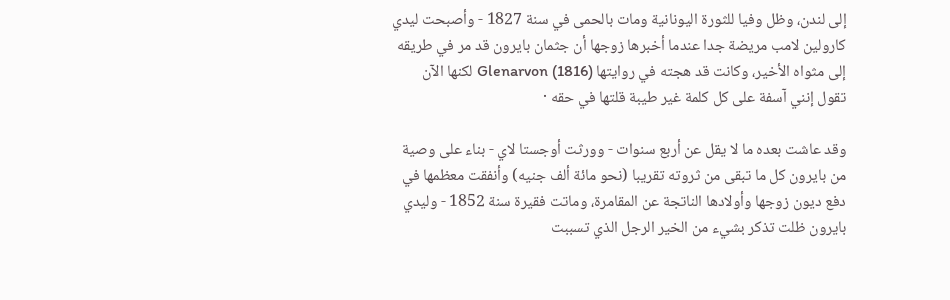إلى لندن، وظل وفيا للثورة اليونانية ومات بالحمى في سنة 1827 - وأصبحت ليدي كارولين لامب مريضة جدا عندما أخبرها زوجها أن جثمان بايرون قد مر في طريقه إلى مثواه الأخير، وكانت قد هجته في روايتها Glenarvon (1816) لكنها الآن تقول إنني آسفة على كل كلمة غير طيبة قلتها في حقه ·

وقد عاشت بعده ما لا يقل عن أربع سنوات - وورثت أوجستا لاي - بناء على وصية من بايرون كل ما تبقى من ثروته تقريبا (نحو مائة ألف جنيه) وأنفقت معظمها في دفع ديون زوجها وأولادها الناتجة عن المقامرة، وماتت فقيرة سنة 1852 - وليدي بايرون ظلت تذكر بشيء من الخير الرجل الذي تسببت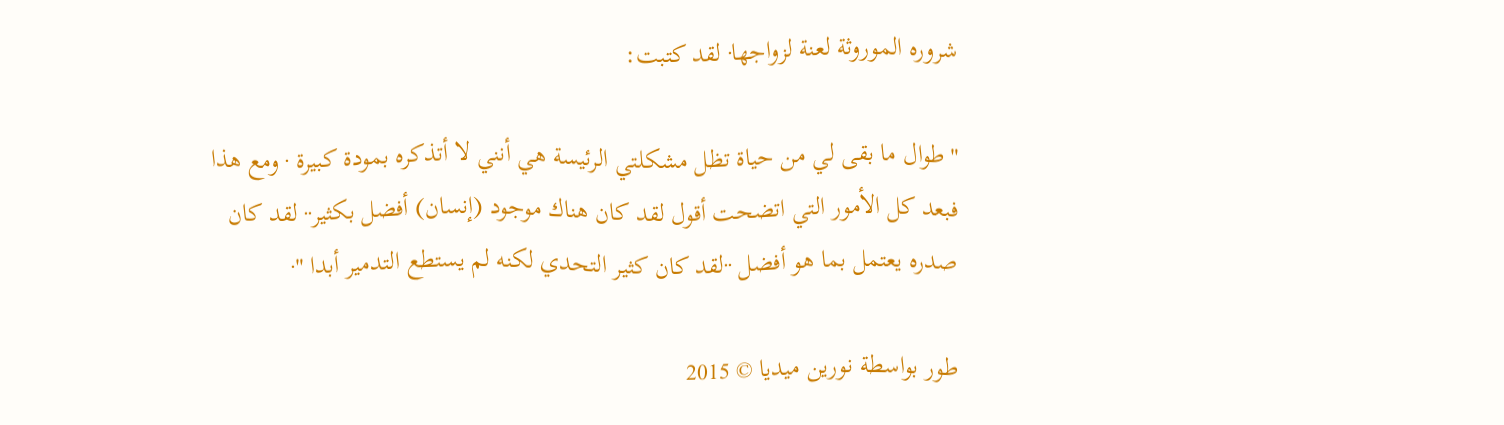شروره الموروثة لعنة لزواجها· لقد كتبت:

"طوال ما بقى لي من حياة تظل مشكلتي الرئيسة هي أنني لا أتذكره بمودة كبيرة · ومع هذا فبعد كل الأمور التي اتضحت أقول لقد كان هناك موجود (إنسان) أفضل بكثير·· لقد كان صدره يعتمل بما هو أفضل ··لقد كان كثير التحدي لكنه لم يستطع التدمير أبدا "·

طور بواسطة نورين ميديا © 2015